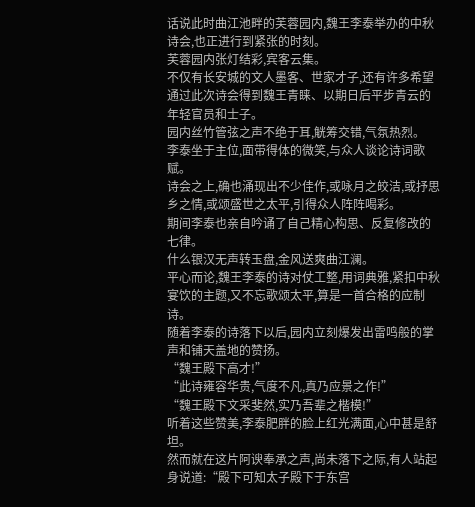话说此时曲江池畔的芙蓉园内,魏王李泰举办的中秋诗会,也正进行到紧张的时刻。
芙蓉园内张灯结彩,宾客云集。
不仅有长安城的文人墨客、世家才子,还有许多希望通过此次诗会得到魏王青睐、以期日后平步青云的年轻官员和士子。
园内丝竹管弦之声不绝于耳,觥筹交错,气氛热烈。
李泰坐于主位,面带得体的微笑,与众人谈论诗词歌赋。
诗会之上,确也涌现出不少佳作,或咏月之皎洁,或抒思乡之情,或颂盛世之太平,引得众人阵阵喝彩。
期间李泰也亲自吟诵了自己精心构思、反复修改的七律。
什么银汉无声转玉盘,金风送爽曲江澜。
平心而论,魏王李泰的诗对仗工整,用词典雅,紧扣中秋宴饮的主题,又不忘歌颂太平,算是一首合格的应制诗。
随着李泰的诗落下以后,园内立刻爆发出雷鸣般的掌声和铺天盖地的赞扬。
“魏王殿下高才!”
“此诗雍容华贵,气度不凡,真乃应景之作!”
“魏王殿下文采斐然,实乃吾辈之楷模!”
听着这些赞美,李泰肥胖的脸上红光满面,心中甚是舒坦。
然而就在这片阿谀奉承之声,尚未落下之际,有人站起身说道:“殿下可知太子殿下于东宫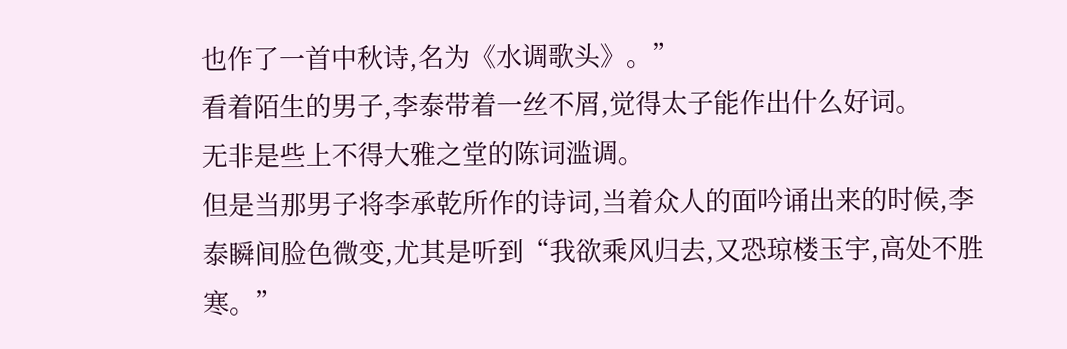也作了一首中秋诗,名为《水调歌头》。”
看着陌生的男子,李泰带着一丝不屑,觉得太子能作出什么好词。
无非是些上不得大雅之堂的陈词滥调。
但是当那男子将李承乾所作的诗词,当着众人的面吟诵出来的时候,李泰瞬间脸色微变,尤其是听到“我欲乘风归去,又恐琼楼玉宇,高处不胜寒。”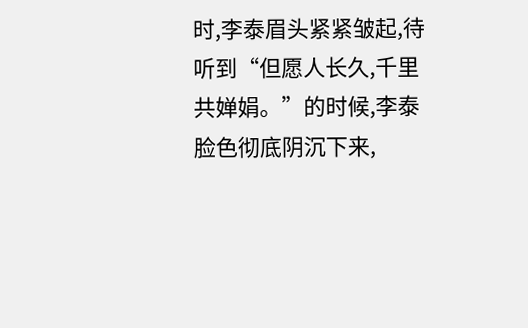时,李泰眉头紧紧皱起,待听到“但愿人长久,千里共婵娟。”的时候,李泰脸色彻底阴沉下来,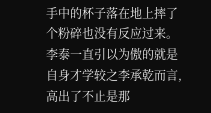手中的杯子落在地上摔了个粉碎也没有反应过来。
李泰一直引以为傲的就是自身才学较之李承乾而言,高出了不止是那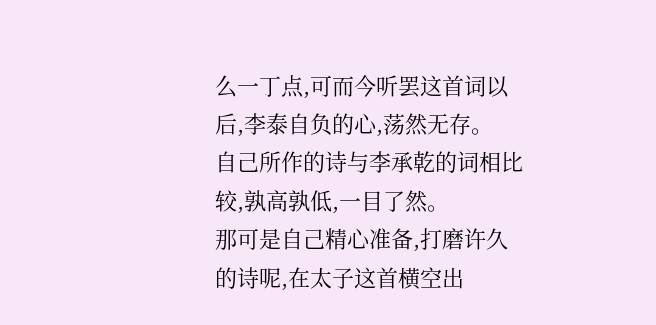么一丁点,可而今听罢这首词以后,李泰自负的心,荡然无存。
自己所作的诗与李承乾的词相比较,孰高孰低,一目了然。
那可是自己精心准备,打磨许久的诗呢,在太子这首横空出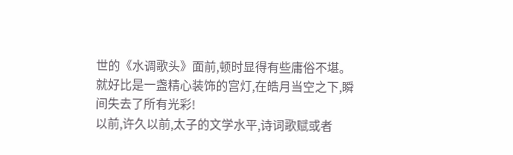世的《水调歌头》面前,顿时显得有些庸俗不堪。
就好比是一盏精心装饰的宫灯,在皓月当空之下,瞬间失去了所有光彩!
以前,许久以前,太子的文学水平,诗词歌赋或者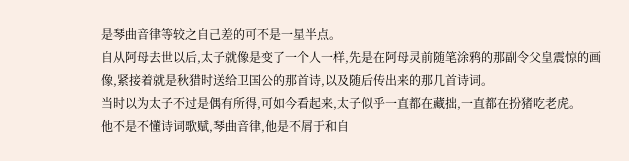是琴曲音律等较之自己差的可不是一星半点。
自从阿母去世以后,太子就像是变了一个人一样,先是在阿母灵前随笔涂鸦的那副令父皇震惊的画像,紧接着就是秋猎时送给卫国公的那首诗,以及随后传出来的那几首诗词。
当时以为太子不过是偶有所得,可如今看起来,太子似乎一直都在藏拙,一直都在扮猪吃老虎。
他不是不懂诗词歌赋,琴曲音律,他是不屑于和自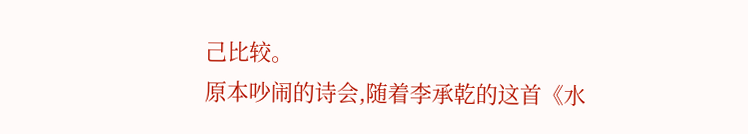己比较。
原本吵闹的诗会,随着李承乾的这首《水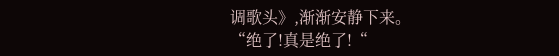调歌头》,渐渐安静下来。
“绝了!真是绝了!“